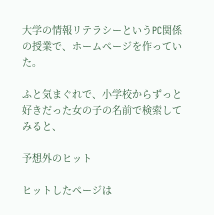大学の情報リテラシーというPC関係の授業で、ホームページを作っていた。

ふと気まぐれで、小学校からずっと好きだった女の子の名前で検索してみると、

予想外のヒット

ヒットしたページは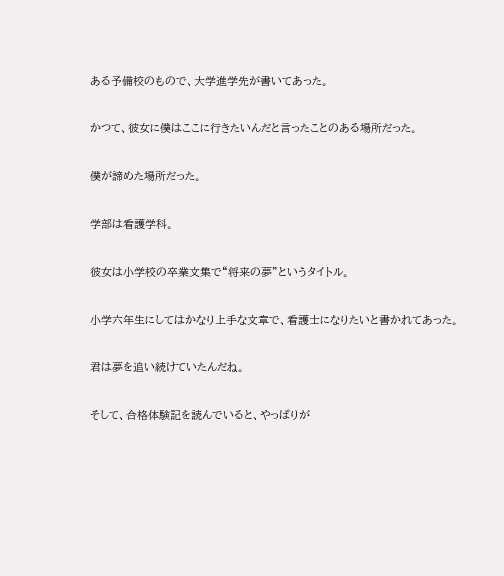ある予備校のもので、大学進学先が書いてあった。

かつて、彼女に僕はここに行きたいんだと言ったことのある場所だった。

僕が諦めた場所だった。

学部は看護学科。

彼女は小学校の卒業文集で“将来の夢”というタイトル。

小学六年生にしてはかなり上手な文章で、看護士になりたいと書かれてあった。

君は夢を追い続けていたんだね。

そして、合格体験記を読んでいると、やっぱりが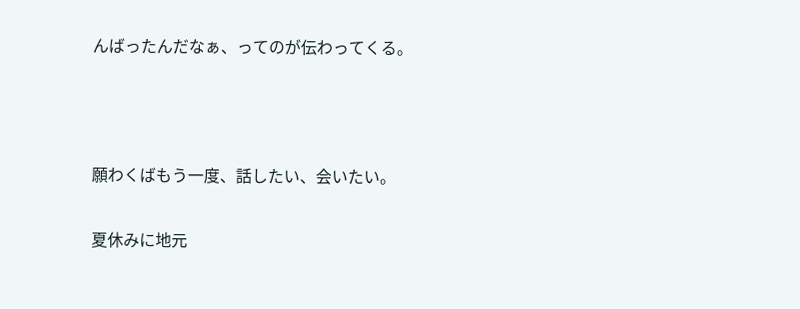んばったんだなぁ、ってのが伝わってくる。



願わくばもう一度、話したい、会いたい。

夏休みに地元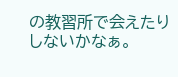の教習所で会えたりしないかなぁ。